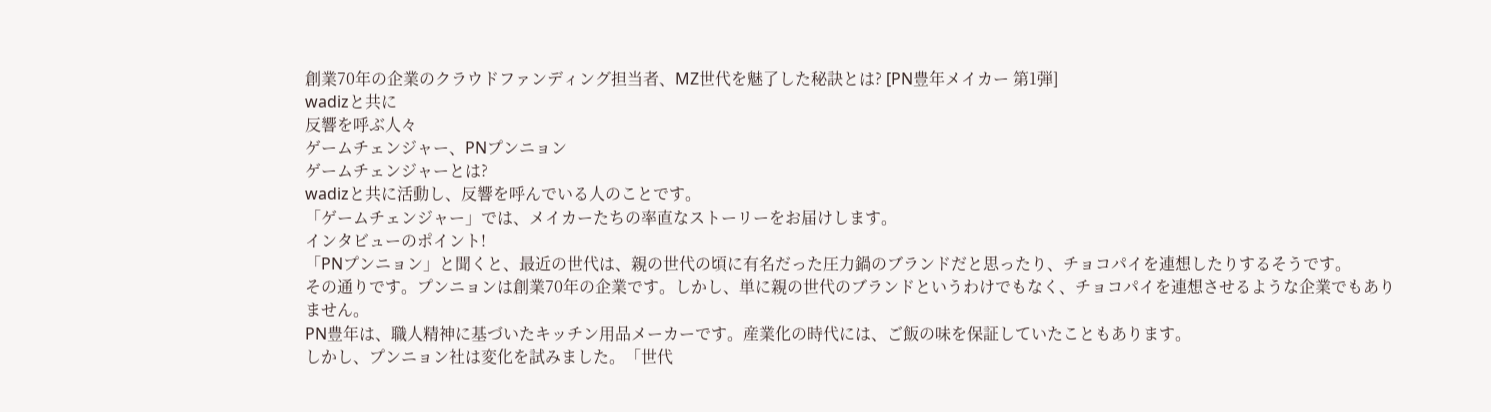創業70年の企業のクラウドファンディング担当者、MZ世代を魅了した秘訣とは? [PN豊年メイカー 第1弾]
wadizと共に
反響を呼ぶ人々
ゲームチェンジャー、PNプンニョン
ゲームチェンジャーとは?
wadizと共に活動し、反響を呼んでいる人のことです。
「ゲームチェンジャー」では、メイカーたちの率直なストーリーをお届けします。
インタビューのポイント!
「PNプンニョン」と聞くと、最近の世代は、親の世代の頃に有名だった圧力鍋のブランドだと思ったり、チョコパイを連想したりするそうです。
その通りです。プンニョンは創業70年の企業です。しかし、単に親の世代のブランドというわけでもなく、チョコパイを連想させるような企業でもありません。
PN豊年は、職人精神に基づいたキッチン用品メーカーです。産業化の時代には、ご飯の味を保証していたこともあります。
しかし、プンニョン社は変化を試みました。「世代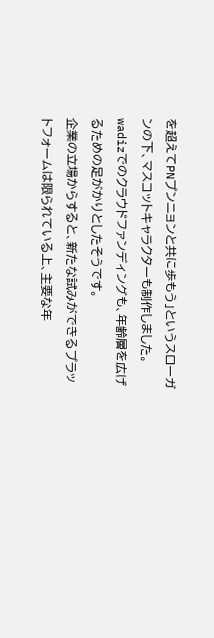を超えてPNプンニョンと共に歩もう」というスローガンの下、マスコットキャラクターも制作しました。
wadizでのクラウドファンディングも、年齢層を広げるための足がかりとしたそうです。
企業の立場からすると、新たな試みができるプラットフォームは限られている上、主要な年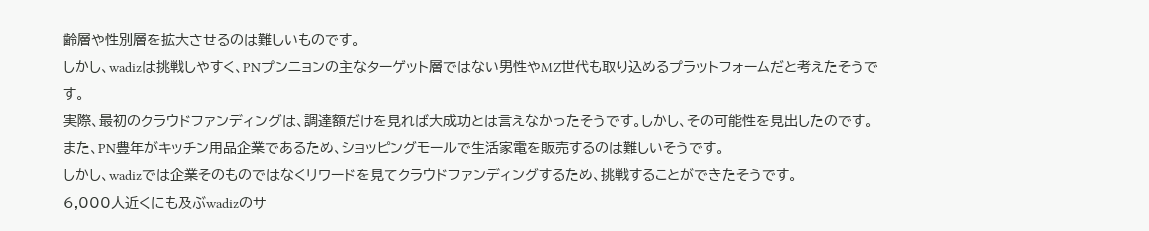齢層や性別層を拡大させるのは難しいものです。
しかし、wadizは挑戦しやすく、PNプンニョンの主なターゲット層ではない男性やMZ世代も取り込めるプラットフォームだと考えたそうです。
実際、最初のクラウドファンディングは、調達額だけを見れば大成功とは言えなかったそうです。しかし、その可能性を見出したのです。
また、PN豊年がキッチン用品企業であるため、ショッピングモールで生活家電を販売するのは難しいそうです。
しかし、wadizでは企業そのものではなくリワードを見てクラウドファンディングするため、挑戦することができたそうです。
6,000人近くにも及ぶwadizのサ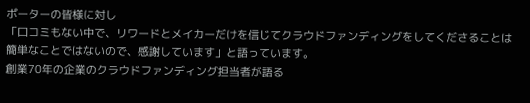ポーターの皆様に対し
「口コミもない中で、リワードとメイカーだけを信じてクラウドファンディングをしてくださることは簡単なことではないので、感謝しています」と語っています。
創業70年の企業のクラウドファンディング担当者が語る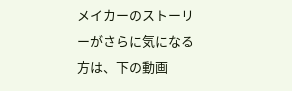メイカーのストーリーがさらに気になる方は、下の動画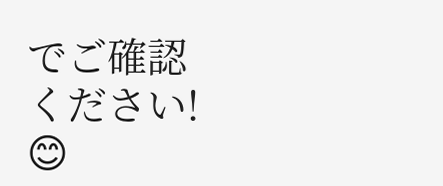でご確認ください! 😊